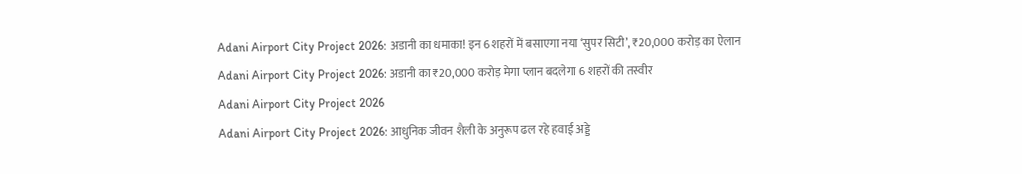Adani Airport City Project 2026: अडानी का धमाका! इन 6 शहरों में बसाएगा नया ‘सुपर सिटी’, ₹20,000 करोड़ का ऐलान
Adani Airport City Project 2026: अडानी का ₹20,000 करोड़ मेगा प्लान बदलेगा 6 शहरों की तस्वीर
Adani Airport City Project 2026
Adani Airport City Project 2026: आधुनिक जीवन शैली के अनुरूप ढल रहे हवाई अड्डे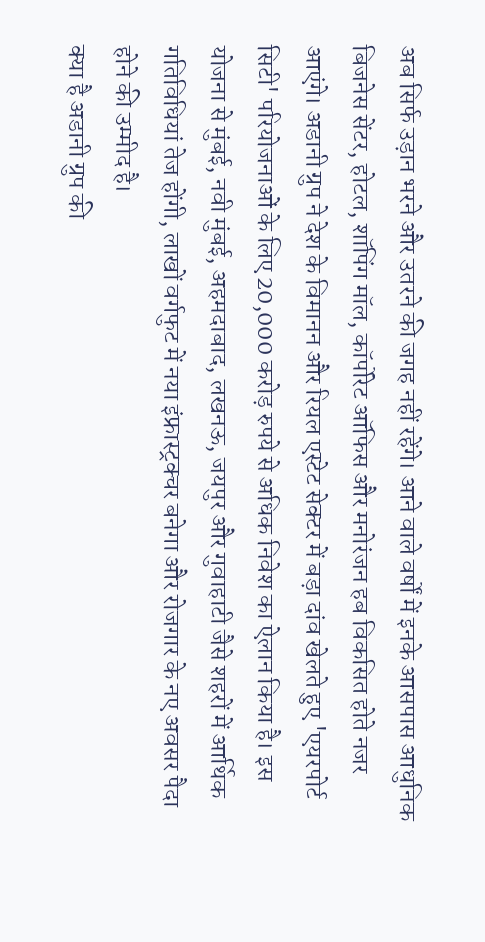अब सिर्फ उड़ान भरने और उतरने की जगह नहीं रहेंगे। आने वाले वर्षों में इनके आसपास आधुनिक बिजनेस सेंटर, होटल, शॉपिंग मॉल, कॉर्पोरेट ऑफिस और मनोरंजन हब विकसित होते नजर आएंगे। अडानी ग्रुप ने देश के विमानन और रियल एस्टेट सेक्टर में बड़ा दांव खेलते हुए 'एयरपोर्ट सिटी' परियोजनाओं के लिए 20,000 करोड़ रुपये से अधिक निवेश का ऐलान किया है। इस योजना से मुंबई, नवी मुंबई, अहमदाबाद, लखनऊ, जयपुर और गुवाहाटी जैसे शहरों में आर्थिक गतिविधियां तेज होंगी, लाखों वर्गफुट में नया इंफ्रास्ट्रक्चर बनेगा और रोजगार के नए अवसर पैदा होने की उम्मीद है।
क्या है अडानी ग्रुप की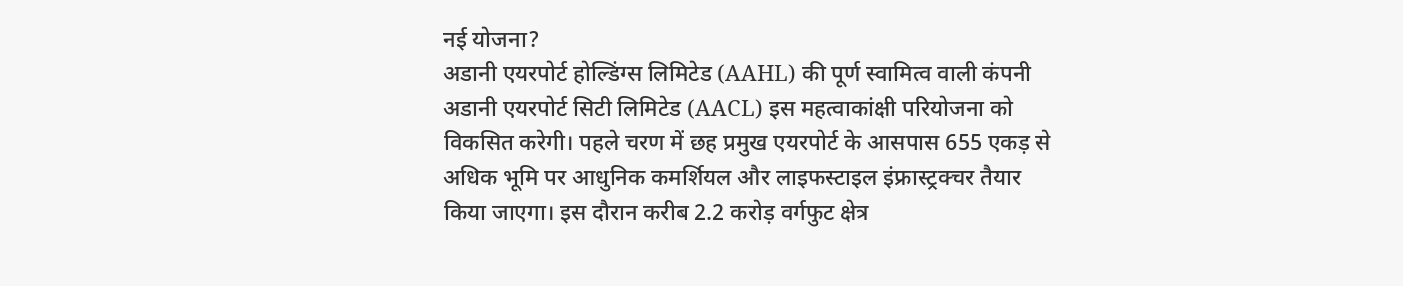नई योजना?
अडानी एयरपोर्ट होल्डिंग्स लिमिटेड (AAHL) की पूर्ण स्वामित्व वाली कंपनी अडानी एयरपोर्ट सिटी लिमिटेड (AACL) इस महत्वाकांक्षी परियोजना को विकसित करेगी। पहले चरण में छह प्रमुख एयरपोर्ट के आसपास 655 एकड़ से अधिक भूमि पर आधुनिक कमर्शियल और लाइफस्टाइल इंफ्रास्ट्रक्चर तैयार किया जाएगा। इस दौरान करीब 2.2 करोड़ वर्गफुट क्षेत्र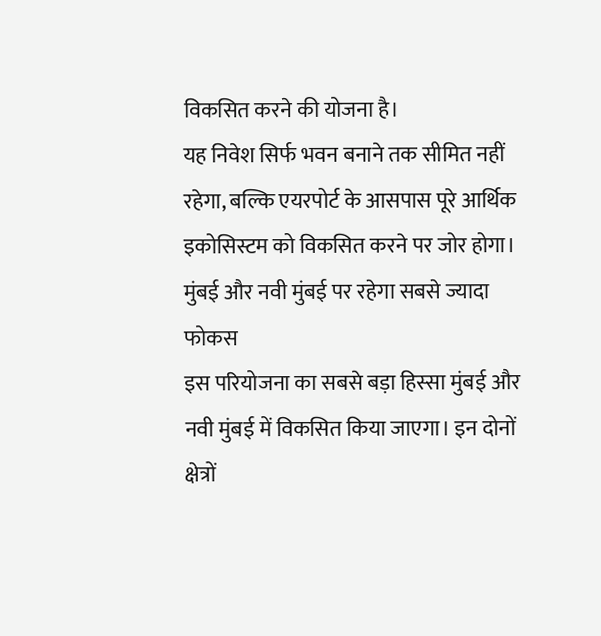विकसित करने की योजना है।
यह निवेश सिर्फ भवन बनाने तक सीमित नहीं रहेगा, बल्कि एयरपोर्ट के आसपास पूरे आर्थिक इकोसिस्टम को विकसित करने पर जोर होगा।
मुंबई और नवी मुंबई पर रहेगा सबसे ज्यादा फोकस
इस परियोजना का सबसे बड़ा हिस्सा मुंबई और नवी मुंबई में विकसित किया जाएगा। इन दोनों क्षेत्रों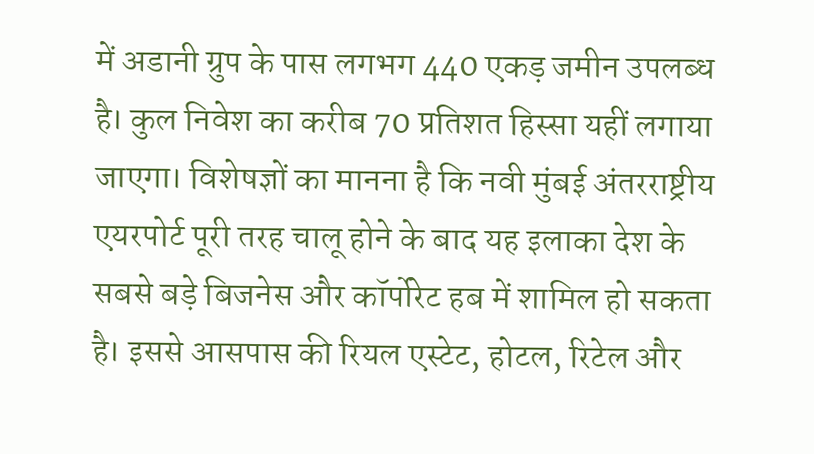में अडानी ग्रुप के पास लगभग 440 एकड़ जमीन उपलब्ध है। कुल निवेश का करीब 70 प्रतिशत हिस्सा यहीं लगाया जाएगा। विशेषज्ञों का मानना है कि नवी मुंबई अंतरराष्ट्रीय एयरपोर्ट पूरी तरह चालू होने के बाद यह इलाका देश के सबसे बड़े बिजनेस और कॉर्पोरेट हब में शामिल हो सकता है। इससे आसपास की रियल एस्टेट, होटल, रिटेल और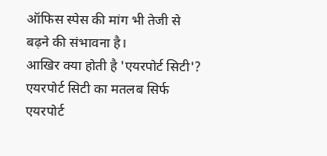ऑफिस स्पेस की मांग भी तेजी से बढ़ने की संभावना है।
आखिर क्या होती है 'एयरपोर्ट सिटी'?
एयरपोर्ट सिटी का मतलब सिर्फ एयरपोर्ट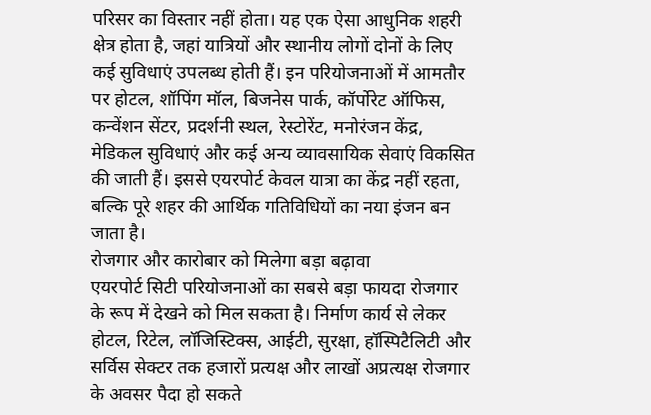परिसर का विस्तार नहीं होता। यह एक ऐसा आधुनिक शहरी क्षेत्र होता है, जहां यात्रियों और स्थानीय लोगों दोनों के लिए कई सुविधाएं उपलब्ध होती हैं। इन परियोजनाओं में आमतौर पर होटल, शॉपिंग मॉल, बिजनेस पार्क, कॉर्पोरेट ऑफिस, कन्वेंशन सेंटर, प्रदर्शनी स्थल, रेस्टोरेंट, मनोरंजन केंद्र, मेडिकल सुविधाएं और कई अन्य व्यावसायिक सेवाएं विकसित की जाती हैं। इससे एयरपोर्ट केवल यात्रा का केंद्र नहीं रहता, बल्कि पूरे शहर की आर्थिक गतिविधियों का नया इंजन बन जाता है।
रोजगार और कारोबार को मिलेगा बड़ा बढ़ावा
एयरपोर्ट सिटी परियोजनाओं का सबसे बड़ा फायदा रोजगार के रूप में देखने को मिल सकता है। निर्माण कार्य से लेकर होटल, रिटेल, लॉजिस्टिक्स, आईटी, सुरक्षा, हॉस्पिटैलिटी और सर्विस सेक्टर तक हजारों प्रत्यक्ष और लाखों अप्रत्यक्ष रोजगार के अवसर पैदा हो सकते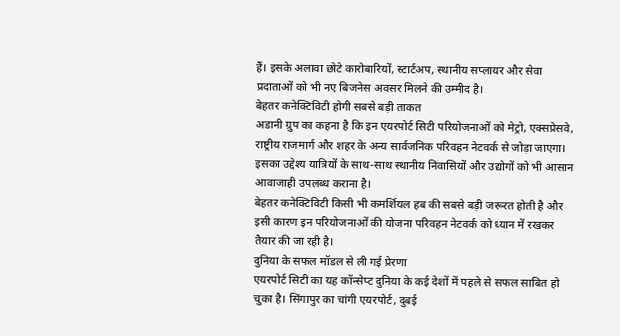हैं। इसके अलावा छोटे कारोबारियों, स्टार्टअप, स्थानीय सप्लायर और सेवा प्रदाताओं को भी नए बिजनेस अवसर मिलने की उम्मीद है।
बेहतर कनेक्टिविटी होगी सबसे बड़ी ताकत
अडानी ग्रुप का कहना है कि इन एयरपोर्ट सिटी परियोजनाओं को मेट्रो, एक्सप्रेसवे, राष्ट्रीय राजमार्ग और शहर के अन्य सार्वजनिक परिवहन नेटवर्क से जोड़ा जाएगा। इसका उद्देश्य यात्रियों के साथ-साथ स्थानीय निवासियों और उद्योगों को भी आसान आवाजाही उपलब्ध कराना है।
बेहतर कनेक्टिविटी किसी भी कमर्शियल हब की सबसे बड़ी जरूरत होती है और इसी कारण इन परियोजनाओं की योजना परिवहन नेटवर्क को ध्यान में रखकर तैयार की जा रही है।
दुनिया के सफल मॉडल से ली गई प्रेरणा
एयरपोर्ट सिटी का यह कॉन्सेप्ट दुनिया के कई देशों में पहले से सफल साबित हो चुका है। सिंगापुर का चांगी एयरपोर्ट, दुबई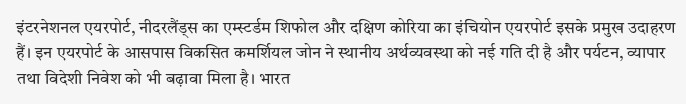इंटरनेशनल एयरपोर्ट, नीदरलैंड्स का एम्स्टर्डम शिफोल और दक्षिण कोरिया का इंचियोन एयरपोर्ट इसके प्रमुख उदाहरण हैं। इन एयरपोर्ट के आसपास विकसित कमर्शियल जोन ने स्थानीय अर्थव्यवस्था को नई गति दी है और पर्यटन, व्यापार तथा विदेशी निवेश को भी बढ़ावा मिला है। भारत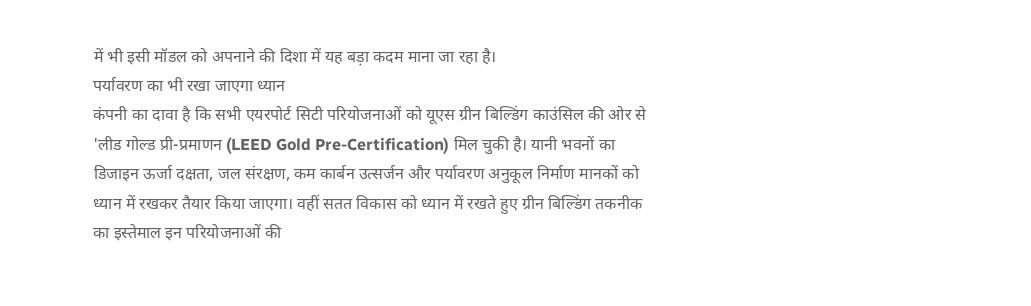में भी इसी मॉडल को अपनाने की दिशा में यह बड़ा कदम माना जा रहा है।
पर्यावरण का भी रखा जाएगा ध्यान
कंपनी का दावा है कि सभी एयरपोर्ट सिटी परियोजनाओं को यूएस ग्रीन बिल्डिंग काउंसिल की ओर से 'लीड गोल्ड प्री-प्रमाणन (LEED Gold Pre-Certification) मिल चुकी है। यानी भवनों का डिजाइन ऊर्जा दक्षता, जल संरक्षण, कम कार्बन उत्सर्जन और पर्यावरण अनुकूल निर्माण मानकों को ध्यान में रखकर तैयार किया जाएगा। वहीं सतत विकास को ध्यान में रखते हुए ग्रीन बिल्डिंग तकनीक का इस्तेमाल इन परियोजनाओं की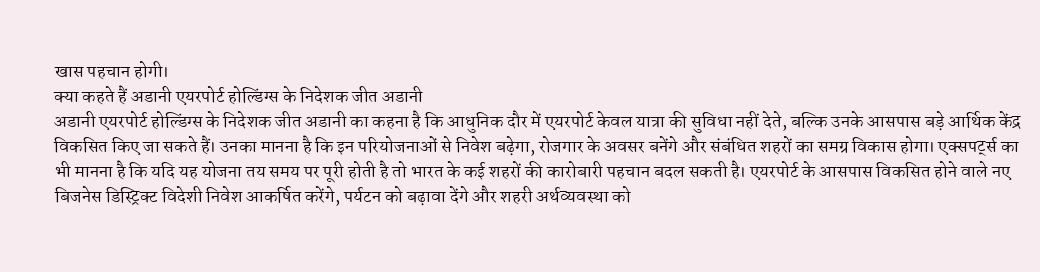खास पहचान होगी।
क्या कहते हैं अडानी एयरपोर्ट होल्डिंग्स के निदेशक जीत अडानी
अडानी एयरपोर्ट होल्डिंग्स के निदेशक जीत अडानी का कहना है कि आधुनिक दौर में एयरपोर्ट केवल यात्रा की सुविधा नहीं देते, बल्कि उनके आसपास बड़े आर्थिक केंद्र विकसित किए जा सकते हैं। उनका मानना है कि इन परियोजनाओं से निवेश बढ़ेगा, रोजगार के अवसर बनेंगे और संबंधित शहरों का समग्र विकास होगा। एक्सपर्ट्स का भी मानना है कि यदि यह योजना तय समय पर पूरी होती है तो भारत के कई शहरों की कारोबारी पहचान बदल सकती है। एयरपोर्ट के आसपास विकसित होने वाले नए बिजनेस डिस्ट्रिक्ट विदेशी निवेश आकर्षित करेंगे, पर्यटन को बढ़ावा देंगे और शहरी अर्थव्यवस्था को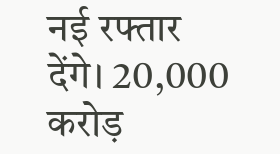नई रफ्तार देंगे। 20,000 करोड़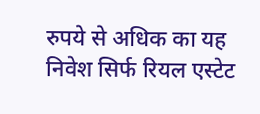रुपये से अधिक का यह निवेश सिर्फ रियल एस्टेट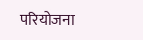परियोजना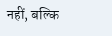नहीं, बल्कि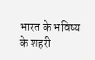भारत के भविष्य के शहरी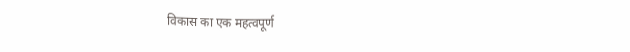विकास का एक महत्वपूर्ण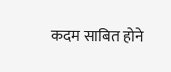कदम साबित होने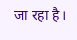जा रहा है।